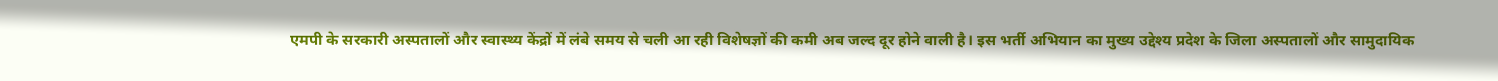एमपी के सरकारी अस्पतालों और स्वास्थ्य केंद्रों में लंबे समय से चली आ रही विशेषज्ञों की कमी अब जल्द दूर होने वाली है। इस भर्ती अभियान का मुख्य उद्देश्य प्रदेश के जिला अस्पतालों और सामुदायिक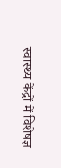स्वास्थ्य केंद्रों में विशेषज्ञ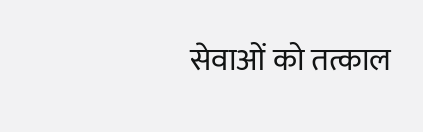सेवाओं को तत्काल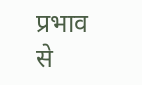प्रभाव से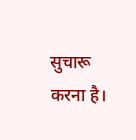सुचारू करना है।